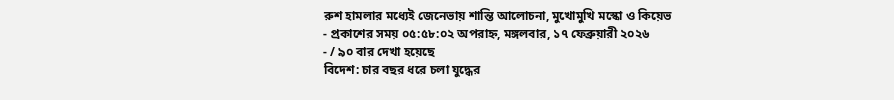রুশ হামলার মধ্যেই জেনেভায় শান্তি আলোচনা, মুখোমুখি মস্কো ও কিয়েভ
- প্রকাশের সময় ০৫:৫৮:০২ অপরাহ্ন, মঙ্গলবার, ১৭ ফেব্রুয়ারী ২০২৬
- / ৯০ বার দেখা হয়েছে
বিদেশ: চার বছর ধরে চলা যুদ্ধের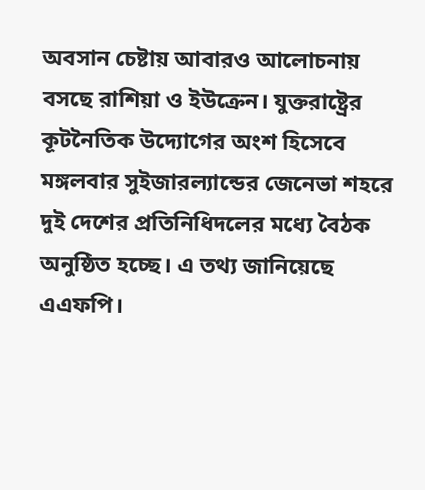অবসান চেষ্টায় আবারও আলোচনায় বসছে রাশিয়া ও ইউক্রেন। যুক্তরাষ্ট্রের কূটনৈতিক উদ্যোগের অংশ হিসেবে মঙ্গলবার সুইজারল্যান্ডের জেনেভা শহরে দুই দেশের প্রতিনিধিদলের মধ্যে বৈঠক অনুষ্ঠিত হচ্ছে। এ তথ্য জানিয়েছে এএফপি।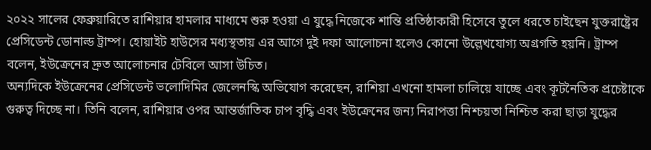২০২২ সালের ফেব্রুয়ারিতে রাশিয়ার হামলার মাধ্যমে শুরু হওয়া এ যুদ্ধে নিজেকে শান্তি প্রতিষ্ঠাকারী হিসেবে তুলে ধরতে চাইছেন যুক্তরাষ্ট্রের প্রেসিডেন্ট ডোনাল্ড ট্রাম্প। হোয়াইট হাউসের মধ্যস্থতায় এর আগে দুই দফা আলোচনা হলেও কোনো উল্লেখযোগ্য অগ্রগতি হয়নি। ট্রাম্প বলেন, ইউক্রেনের দ্রুত আলোচনার টেবিলে আসা উচিত।
অন্যদিকে ইউক্রেনের প্রেসিডেন্ট ভলোদিমির জেলেনস্কি অভিযোগ করেছেন, রাশিয়া এখনো হামলা চালিয়ে যাচ্ছে এবং কূটনৈতিক প্রচেষ্টাকে গুরুত্ব দিচ্ছে না। তিনি বলেন, রাশিয়ার ওপর আন্তর্জাতিক চাপ বৃদ্ধি এবং ইউক্রেনের জন্য নিরাপত্তা নিশ্চয়তা নিশ্চিত করা ছাড়া যুদ্ধের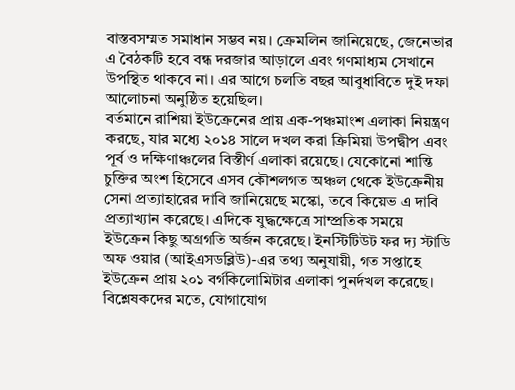বাস্তবসম্মত সমাধান সম্ভব নয়। ক্রেমলিন জানিয়েছে, জেনেভার এ বৈঠকটি হবে বন্ধ দরজার আড়ালে এবং গণমাধ্যম সেখানে উপস্থিত থাকবে না। এর আগে চলতি বছর আবুধাবিতে দুই দফা আলোচনা অনুষ্ঠিত হয়েছিল।
বর্তমানে রাশিয়া ইউক্রেনের প্রায় এক-পঞ্চমাংশ এলাকা নিয়ন্ত্রণ করছে, যার মধ্যে ২০১৪ সালে দখল করা ক্রিমিয়া উপদ্বীপ এবং পূর্ব ও দক্ষিণাঞ্চলের বিস্তীর্ণ এলাকা রয়েছে। যেকোনো শান্তি চুক্তির অংশ হিসেবে এসব কৌশলগত অঞ্চল থেকে ইউক্রেনীয় সেনা প্রত্যাহারের দাবি জানিয়েছে মস্কো, তবে কিয়েভ এ দাবি প্রত্যাখ্যান করেছে। এদিকে যুদ্ধক্ষেত্রে সাম্প্রতিক সময়ে ইউক্রেন কিছু অগ্রগতি অর্জন করেছে। ইনস্টিটিউট ফর দ্য স্টাডি অফ ওয়ার (আইএসডব্লিউ)-এর তথ্য অনুযায়ী, গত সপ্তাহে ইউক্রেন প্রায় ২০১ বর্গকিলোমিটার এলাকা পুনর্দখল করেছে। বিশ্লেষকদের মতে, যোগাযোগ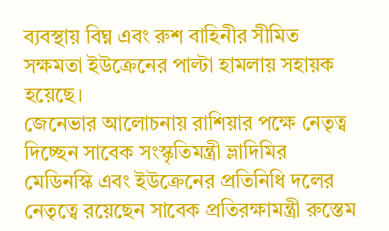ব্যবস্থায় বিঘ্ন এবং রুশ বাহিনীর সীমিত সক্ষমতা ইউক্রেনের পাল্টা হামলায় সহায়ক হয়েছে।
জেনেভার আলোচনায় রাশিয়ার পক্ষে নেতৃত্ব দিচ্ছেন সাবেক সংস্কৃতিমন্ত্রী ভ্লাদিমির মেডিনস্কি এবং ইউক্রেনের প্রতিনিধি দলের নেতৃত্বে রয়েছেন সাবেক প্রতিরক্ষামন্ত্রী রুস্তেম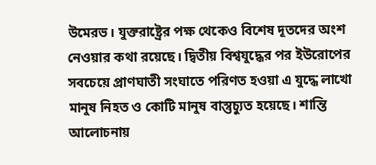উমেরভ। যুক্তরাষ্ট্রের পক্ষ থেকেও বিশেষ দূতদের অংশ নেওয়ার কথা রয়েছে। দ্বিতীয় বিশ্বযুদ্ধের পর ইউরোপের সবচেয়ে প্রাণঘাতী সংঘাতে পরিণত হওয়া এ যুদ্ধে লাখো মানুষ নিহত ও কোটি মানুষ বাস্তুচ্যুত হয়েছে। শান্তি আলোচনায়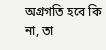অগ্রগতি হবে কি না, তা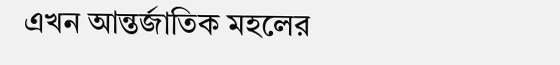এখন আন্তর্জাতিক মহলের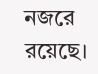নজরে রয়েছে।